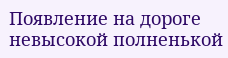Появление на дороге невысокой полненькой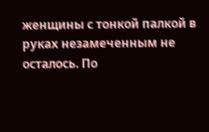женщины с тонкой палкой в руках незамеченным не осталось. По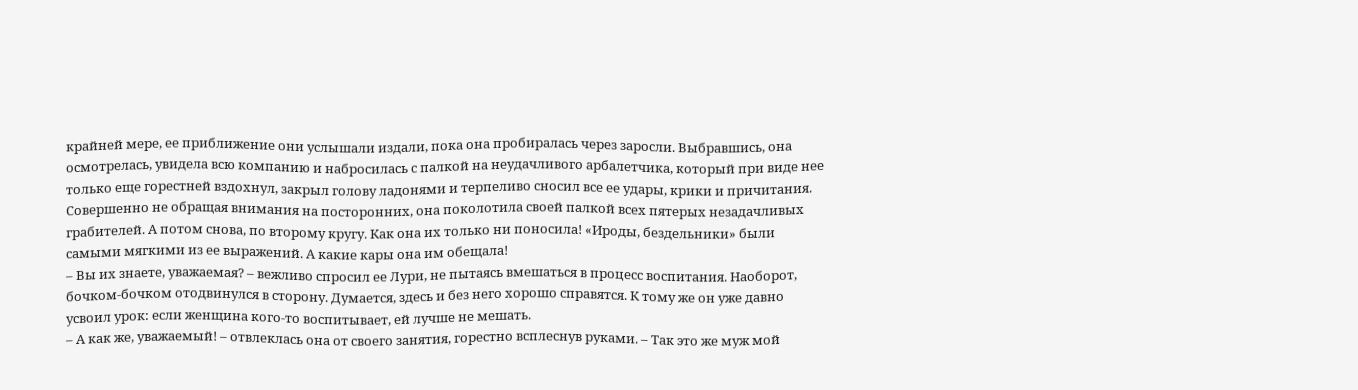крайней мере, ее приближение они услышали издали, пока она пробиралась через заросли. Выбравшись, она осмотрелась, увидела всю компанию и набросилась с палкой на неудачливого арбалетчика, который при виде нее только еще горестней вздохнул, закрыл голову ладонями и терпеливо сносил все ее удары, крики и причитания. Совершенно не обращая внимания на посторонних, она поколотила своей палкой всех пятерых незадачливых грабителей. А потом снова, по второму кругу. Как она их только ни поносила! «Ироды, бездельники» были самыми мягкими из ее выражений. А какие кары она им обещала!
– Вы их знаете, уважаемая? – вежливо спросил ее Лури, не пытаясь вмешаться в процесс воспитания. Наоборот, бочком-бочком отодвинулся в сторону. Думается, здесь и без него хорошо справятся. К тому же он уже давно усвоил урок: если женщина кого-то воспитывает, ей лучше не мешать.
– А как же, уважаемый! – отвлеклась она от своего занятия, горестно всплеснув руками. – Так это же муж мой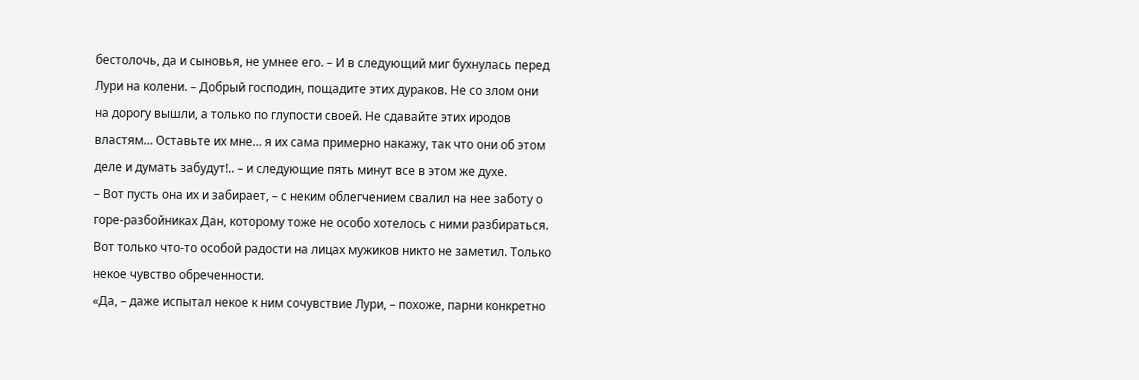бестолочь, да и сыновья, не умнее его. – И в следующий миг бухнулась перед Лури на колени. – Добрый господин, пощадите этих дураков. Не со злом они на дорогу вышли, а только по глупости своей. Не сдавайте этих иродов властям… Оставьте их мне… я их сама примерно накажу, так что они об этом деле и думать забудут!.. – и следующие пять минут все в этом же духе.
– Вот пусть она их и забирает, – с неким облегчением свалил на нее заботу о горе-разбойниках Дан, которому тоже не особо хотелось с ними разбираться. Вот только что-то особой радости на лицах мужиков никто не заметил. Только некое чувство обреченности.
«Да, – даже испытал некое к ним сочувствие Лури, – похоже, парни конкретно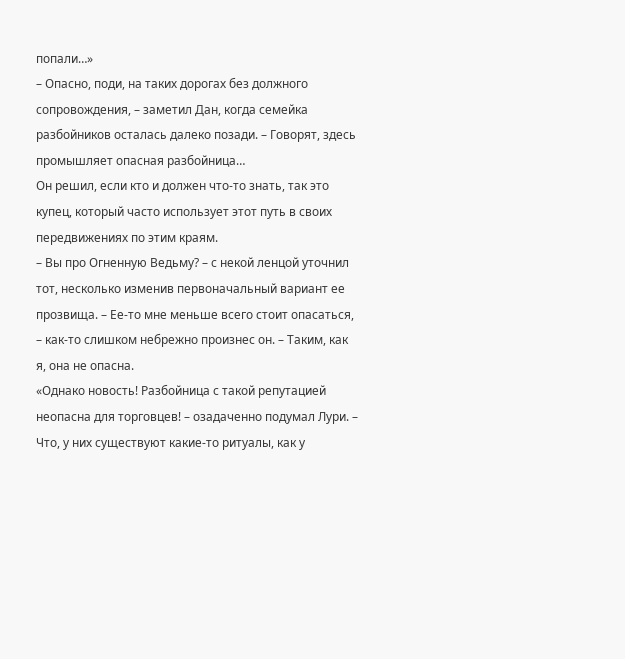попали…»
– Опасно, поди, на таких дорогах без должного сопровождения, – заметил Дан, когда семейка разбойников осталась далеко позади. – Говорят, здесь промышляет опасная разбойница…
Он решил, если кто и должен что-то знать, так это купец, который часто использует этот путь в своих передвижениях по этим краям.
– Вы про Огненную Ведьму? – с некой ленцой уточнил тот, несколько изменив первоначальный вариант ее прозвища. – Ее-то мне меньше всего стоит опасаться, – как-то слишком небрежно произнес он. – Таким, как я, она не опасна.
«Однако новость! Разбойница с такой репутацией неопасна для торговцев! – озадаченно подумал Лури. – Что, у них существуют какие-то ритуалы, как у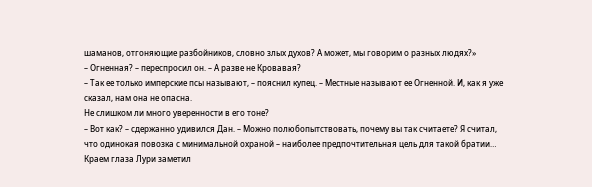шаманов, отгоняющие разбойников, словно злых духов? А может, мы говорим о разных людях?»
– Огненная? – переспросил он. – А разве не Кровавая?
– Так ее только имперские псы называют, – пояснил купец. – Местные называют ее Огненной. И, как я уже сказал, нам она не опасна.
Не слишком ли много уверенности в его тоне?
– Вот как? – сдержанно удивился Дан. – Можно полюбопытствовать, почему вы так считаете? Я считал, что одинокая повозка с минимальной охраной – наиболее предпочтительная цель для такой братии…
Краем глаза Лури заметил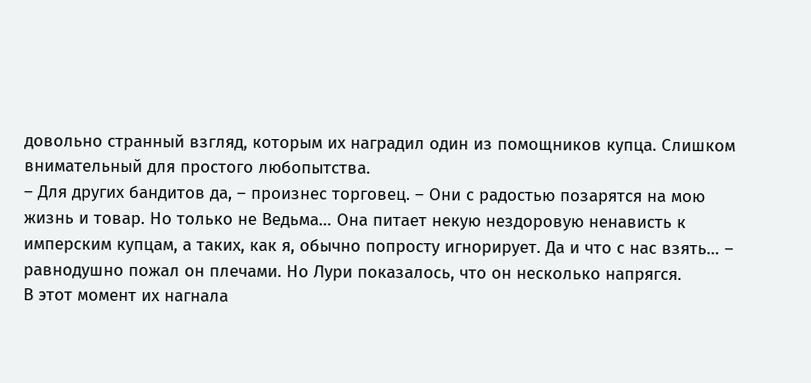довольно странный взгляд, которым их наградил один из помощников купца. Слишком внимательный для простого любопытства.
– Для других бандитов да, – произнес торговец. – Они с радостью позарятся на мою жизнь и товар. Но только не Ведьма… Она питает некую нездоровую ненависть к имперским купцам, а таких, как я, обычно попросту игнорирует. Да и что с нас взять… – равнодушно пожал он плечами. Но Лури показалось, что он несколько напрягся.
В этот момент их нагнала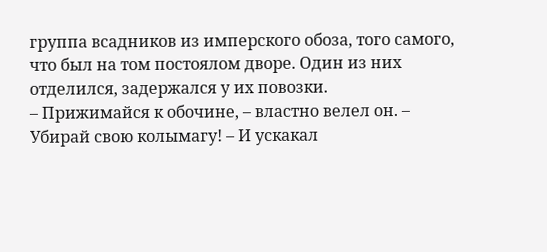группа всадников из имперского обоза, того самого, что был на том постоялом дворе. Один из них отделился, задержался у их повозки.
– Прижимайся к обочине, – властно велел он. – Убирай свою колымагу! – И ускакал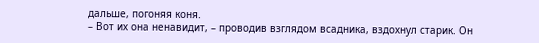дальше, погоняя коня.
– Вот их она ненавидит, – проводив взглядом всадника, вздохнул старик. Он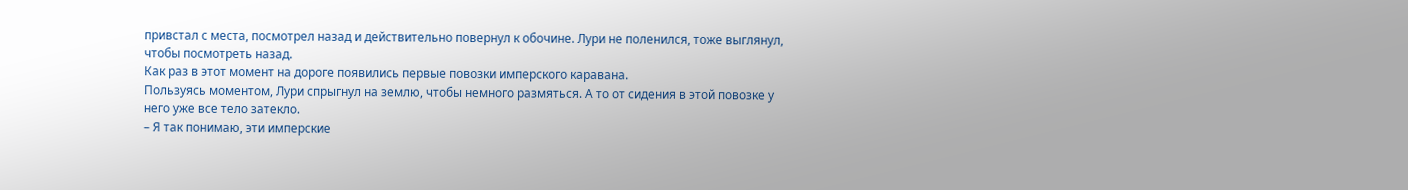привстал с места, посмотрел назад и действительно повернул к обочине. Лури не поленился, тоже выглянул, чтобы посмотреть назад.
Как раз в этот момент на дороге появились первые повозки имперского каравана.
Пользуясь моментом, Лури спрыгнул на землю, чтобы немного размяться. А то от сидения в этой повозке у него уже все тело затекло.
– Я так понимаю, эти имперские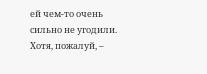ей чем-то очень сильно не угодили. Хотя, пожалуй, –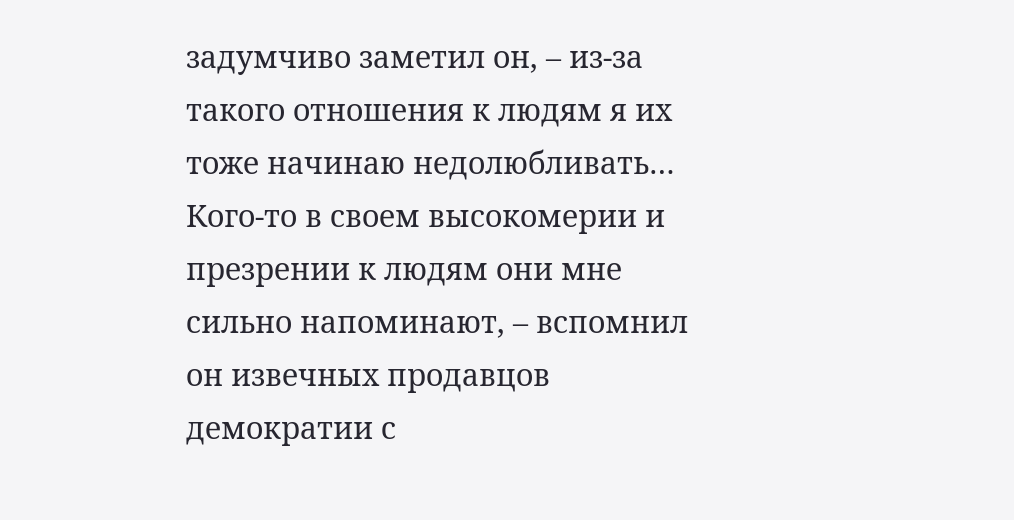задумчиво заметил он, – из-за такого отношения к людям я их тоже начинаю недолюбливать… Кого-то в своем высокомерии и презрении к людям они мне сильно напоминают, – вспомнил он извечных продавцов демократии с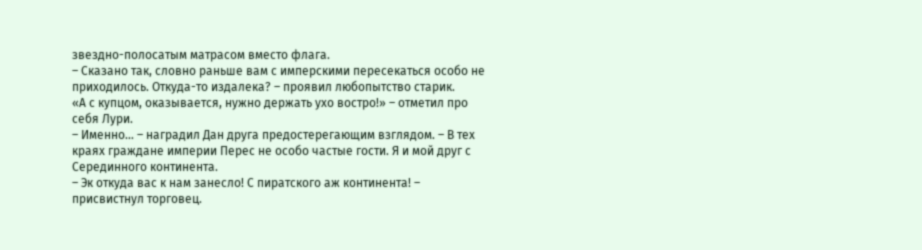звездно-полосатым матрасом вместо флага.
– Сказано так, словно раньше вам с имперскими пересекаться особо не приходилось. Откуда-то издалека? – проявил любопытство старик.
«А с купцом, оказывается, нужно держать ухо востро!» – отметил про себя Лури.
– Именно… – наградил Дан друга предостерегающим взглядом. – В тех краях граждане империи Перес не особо частые гости. Я и мой друг с Серединного континента.
– Эк откуда вас к нам занесло! С пиратского аж континента! – присвистнул торговец.